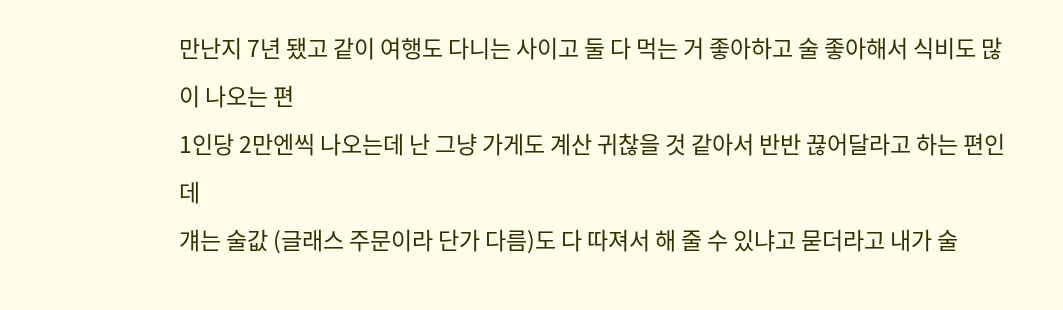만난지 7년 됐고 같이 여행도 다니는 사이고 둘 다 먹는 거 좋아하고 술 좋아해서 식비도 많이 나오는 편
1인당 2만엔씩 나오는데 난 그냥 가게도 계산 귀찮을 것 같아서 반반 끊어달라고 하는 편인데
걔는 술값 (글래스 주문이라 단가 다름)도 다 따져서 해 줄 수 있냐고 묻더라고 내가 술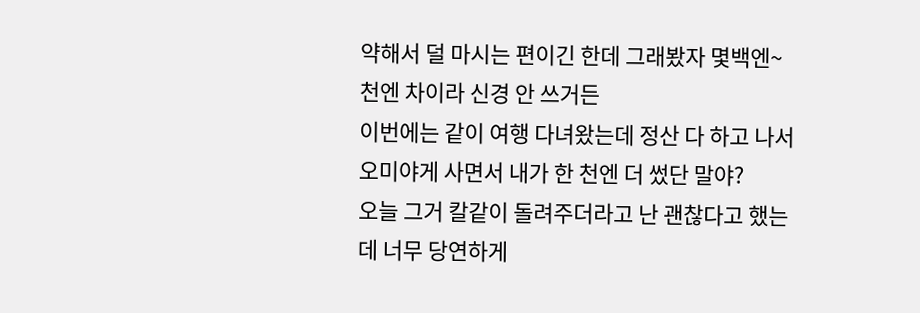약해서 덜 마시는 편이긴 한데 그래봤자 몇백엔~천엔 차이라 신경 안 쓰거든
이번에는 같이 여행 다녀왔는데 정산 다 하고 나서 오미야게 사면서 내가 한 천엔 더 썼단 말야?
오늘 그거 칼같이 돌려주더라고 난 괜찮다고 했는데 너무 당연하게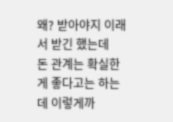왜? 받아야지 이래서 받긴 했는데
돈 관계는 확실한게 좋다고는 하는데 이렇게까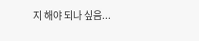지 해야 되나 싶음...